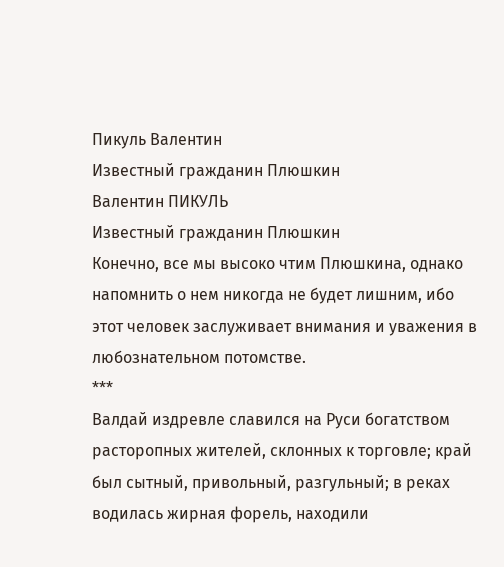Пикуль Валентин
Известный гражданин Плюшкин
Валентин ПИКУЛЬ
Известный гражданин Плюшкин
Конечно, все мы высоко чтим Плюшкина, однако напомнить о нем никогда не будет лишним, ибо этот человек заслуживает внимания и уважения в любознательном потомстве.
***
Валдай издревле славился на Руси богатством расторопных жителей, склонных к торговле; край был сытный, привольный, разгульный; в реках водилась жирная форель, находили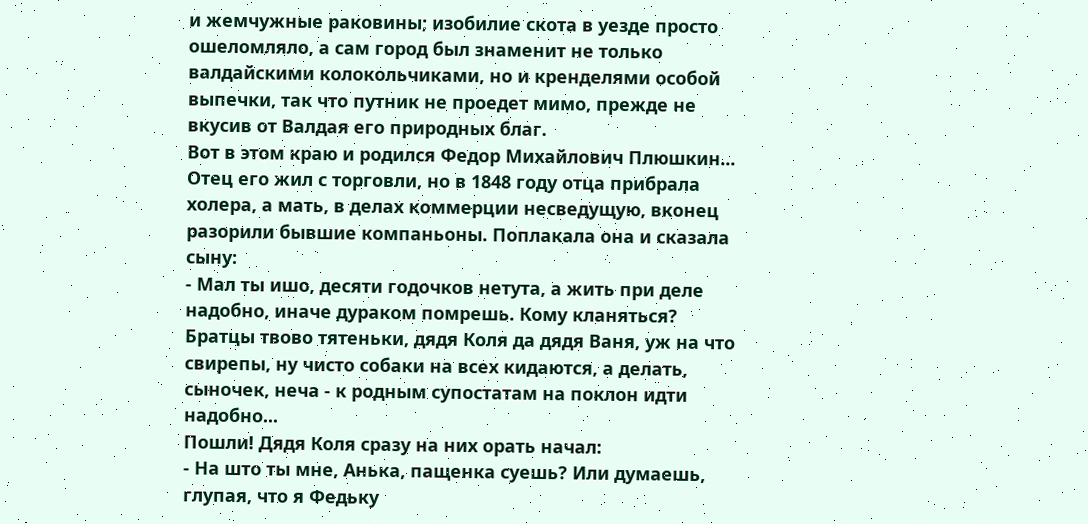и жемчужные раковины; изобилие скота в уезде просто ошеломляло, а сам город был знаменит не только валдайскими колокольчиками, но и кренделями особой выпечки, так что путник не проедет мимо, прежде не вкусив от Валдая его природных благ.
Вот в этом краю и родился Федор Михайлович Плюшкин...
Отец его жил с торговли, но в 1848 году отца прибрала холера, а мать, в делах коммерции несведущую, вконец разорили бывшие компаньоны. Поплакала она и сказала сыну:
- Мал ты ишо, десяти годочков нетута, а жить при деле надобно, иначе дураком помрешь. Кому кланяться? Братцы твово тятеньки, дядя Коля да дядя Ваня, уж на что свирепы, ну чисто собаки на всех кидаются, а делать, сыночек, неча - к родным супостатам на поклон идти надобно...
Пошли! Дядя Коля сразу на них орать начал:
- На што ты мне, Анька, пащенка суешь? Или думаешь, глупая, что я Федьку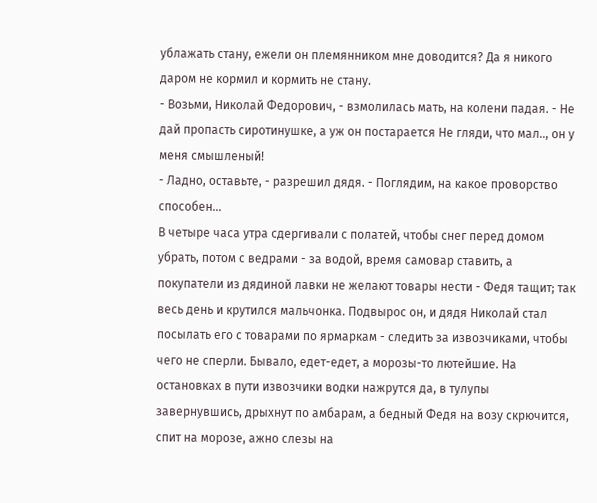ублажать стану, ежели он племянником мне доводится? Да я никого даром не кормил и кормить не стану.
- Возьми, Николай Федорович, - взмолилась мать, на колени падая. - Не дай пропасть сиротинушке, а уж он постарается Не гляди, что мал.., он у меня смышленый!
- Ладно, оставьте, - разрешил дядя. - Поглядим, на какое проворство способен...
В четыре часа утра сдергивали с полатей, чтобы снег перед домом убрать, потом с ведрами - за водой, время самовар ставить, а покупатели из дядиной лавки не желают товары нести - Федя тащит; так весь день и крутился мальчонка. Подвырос он, и дядя Николай стал посылать его с товарами по ярмаркам - следить за извозчиками, чтобы чего не сперли. Бывало, едет-едет, а морозы-то лютейшие. На остановках в пути извозчики водки нажрутся да, в тулупы завернувшись, дрыхнут по амбарам, а бедный Федя на возу скрючится, спит на морозе, ажно слезы на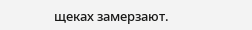щеках замерзают.